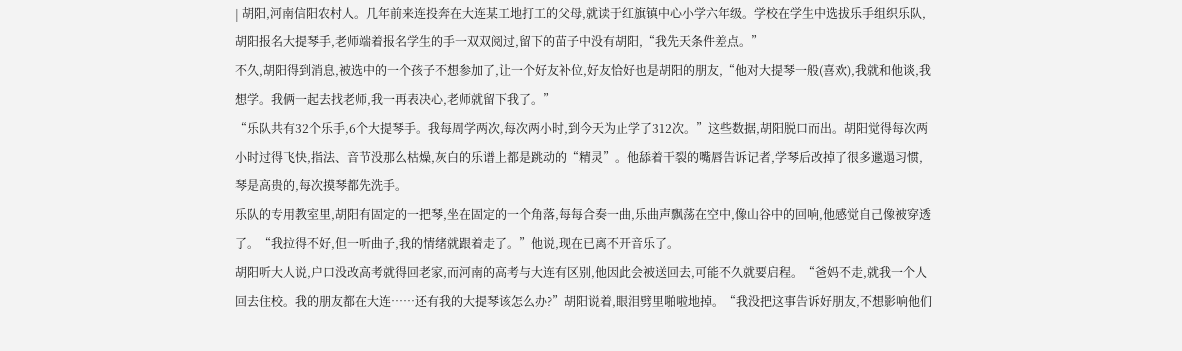| 胡阳,河南信阳农村人。几年前来连投奔在大连某工地打工的父母,就读于红旗镇中心小学六年级。学校在学生中选拔乐手组织乐队,胡阳报名大提琴手,老师端着报名学生的手一双双阅过,留下的苗子中没有胡阳,“我先天条件差点。”
不久,胡阳得到消息,被选中的一个孩子不想参加了,让一个好友补位,好友恰好也是胡阳的朋友,“他对大提琴一般(喜欢),我就和他谈,我想学。我俩一起去找老师,我一再表决心,老师就留下我了。”
“乐队共有32个乐手,6个大提琴手。我每周学两次,每次两小时,到今天为止学了312次。”这些数据,胡阳脱口而出。胡阳觉得每次两小时过得飞快,指法、音节没那么枯燥,灰白的乐谱上都是跳动的“精灵”。他舔着干裂的嘴唇告诉记者,学琴后改掉了很多邋遢习惯,琴是高贵的,每次摸琴都先洗手。
乐队的专用教室里,胡阳有固定的一把琴,坐在固定的一个角落,每每合奏一曲,乐曲声飘荡在空中,像山谷中的回响,他感觉自己像被穿透了。“我拉得不好,但一听曲子,我的情绪就跟着走了。”他说,现在已离不开音乐了。
胡阳听大人说,户口没改高考就得回老家,而河南的高考与大连有区别,他因此会被送回去,可能不久就要启程。“爸妈不走,就我一个人回去住校。我的朋友都在大连……还有我的大提琴该怎么办?”胡阳说着,眼泪劈里啪啦地掉。“我没把这事告诉好朋友,不想影响他们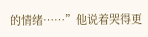的情绪……”他说着哭得更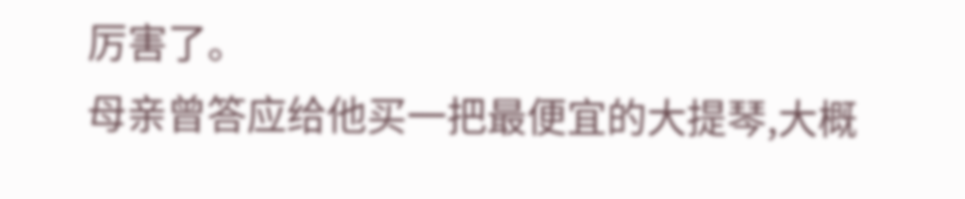厉害了。
母亲曾答应给他买一把最便宜的大提琴,大概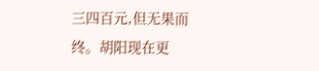三四百元,但无果而终。胡阳现在更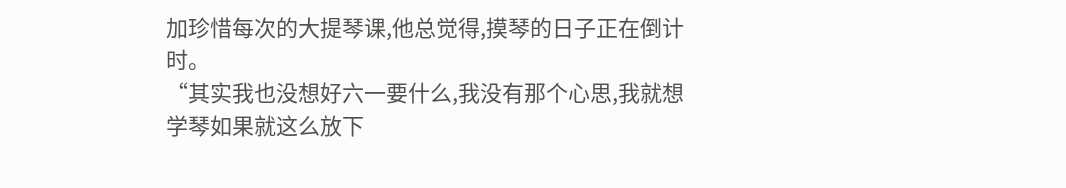加珍惜每次的大提琴课,他总觉得,摸琴的日子正在倒计时。
“其实我也没想好六一要什么,我没有那个心思,我就想学琴如果就这么放下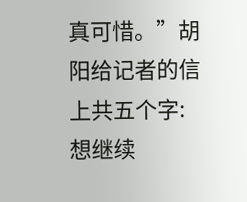真可惜。”胡阳给记者的信上共五个字:想继续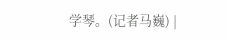学琴。(记者马巍) |